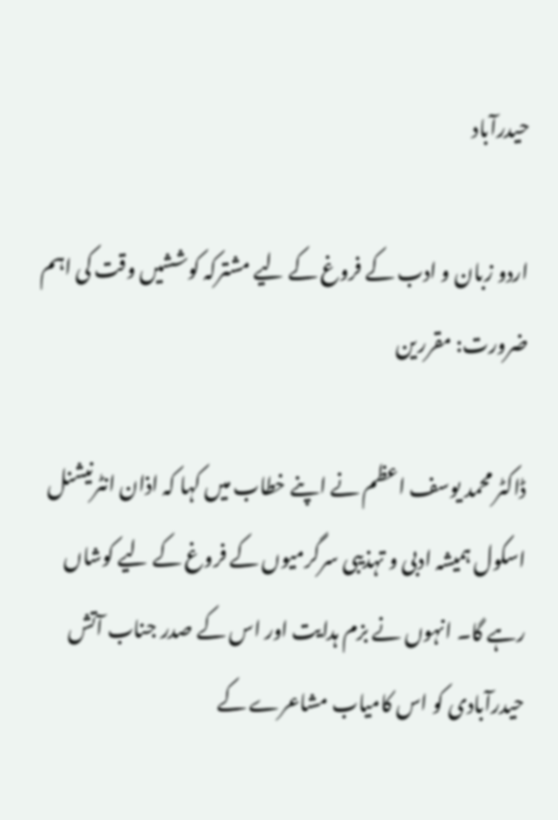حیدرآباد

اردو زبان و ادب کے فروغ کے لیے مشترکہ کوششیں وقت کی اہم ضرورت: مقررین

ڈاکٹر محمد یوسف اعظم نے اپنے خطاب میں کہا کہ اذان انٹرنیشنل اسکول ہمیشہ ادبی و تہذیبی سرگرمیوں کے فروغ کے لیے کوشاں رہے گا۔ انہوں نے بزم ہدایت اور اس کے صدر جناب آتش حیدرآبادی کو اس کامیاب مشاعرے کے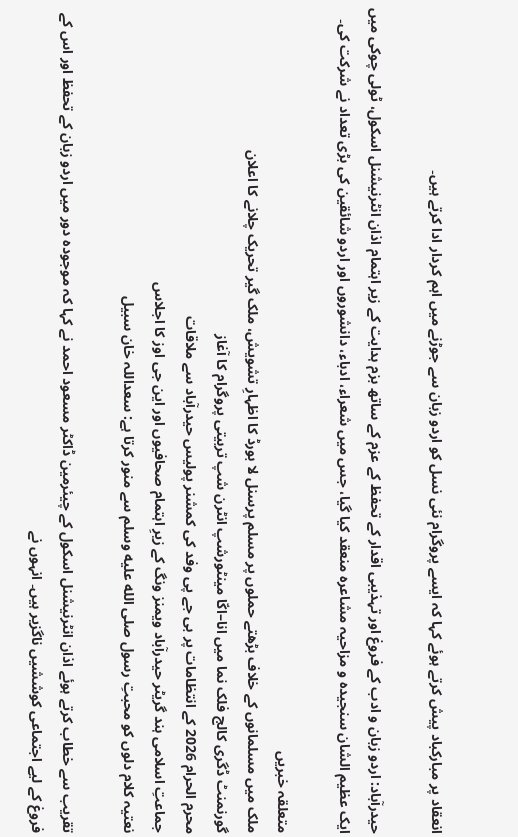انعقاد پر مبارکباد پیش کرتے ہوئے کہا کہ ایسے پروگرام نئی نسل کو اردو زبان سے جوڑنے میں اہم کردار ادا کرتے ہیں۔

حیدرآباد: اردو زبان و ادب کے فروغ اور تہذیبی اقدار کے تحفظ کے عزم کے ساتھ بزم ہدایت کے زیر اہتمام اذان انٹرنیشنل اسکول، ٹولی چوکی میں ایک عظیم الشان سنجیدہ و مزاحیہ مشاعرہ منعقد کیا گیا، جس میں شعراء، ادباء، دانشوروں اور اردو شائقین کی بڑی تعداد نے شرکت کی۔

متعلقہ خبریں
ملک میں مسلمانوں کے خلاف بڑھتے حملوں پر مسلم پرسنل لا بورڈ کا اظہارِ تشویش، ملک گیر تحریک چلانے کا اعلان
گورنمنٹ ڈگری کالج فلک نما میں انا–اکّا مینٹورشپ انٹرن شپ تربیتی پروگرام کا آغاز
محرم الحرام 2026 کے انتظامات پر بی جے پی وفد کی کمشنر پولیس حیدرآباد سے ملاقات
جماعتِ اسلامی ہند گریٹر حیدرآباد ویمنز ونگ کے زیرِ اہتمام صحافیوں اور این جی اوز کا اجلاس
نعتیہ کلام دلوں کو محبتِ رسول صلى الله عليه وسلم سے منور کرتا ہے: سعداللہ خان سبیل

تقریب سے خطاب کرتے ہوئے اذان انٹرنیشنل اسکول کے چیئرمین ڈاکٹر مسعود احمد نے کہا کہ موجودہ دور میں اردو زبان کے تحفظ اور اس کے فروغ کے لیے اجتماعی کوششیں ناگزیر ہیں۔ انہوں نے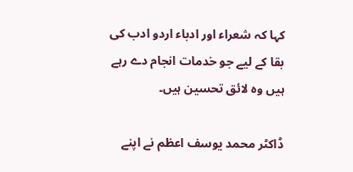کہا کہ شعراء اور ادباء اردو ادب کی بقا کے لیے جو خدمات انجام دے رہے ہیں وہ لائق تحسین ہیں۔

ڈاکٹر محمد یوسف اعظم نے اپنے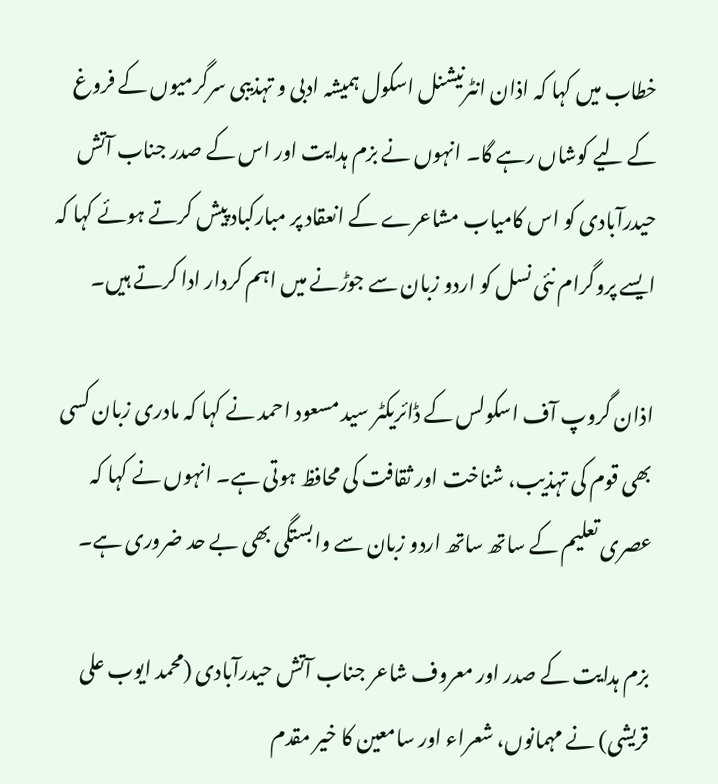خطاب میں کہا کہ اذان انٹرنیشنل اسکول ہمیشہ ادبی و تہذیبی سرگرمیوں کے فروغ کے لیے کوشاں رہے گا۔ انہوں نے بزم ہدایت اور اس کے صدر جناب آتش حیدرآبادی کو اس کامیاب مشاعرے کے انعقاد پر مبارکباد پیش کرتے ہوئے کہا کہ ایسے پروگرام نئی نسل کو اردو زبان سے جوڑنے میں اہم کردار ادا کرتے ہیں۔

اذان گروپ آف اسکولس کے ڈائریکٹر سید مسعود احمد نے کہا کہ مادری زبان کسی بھی قوم کی تہذیب، شناخت اور ثقافت کی محافظ ہوتی ہے۔ انہوں نے کہا کہ عصری تعلیم کے ساتھ ساتھ اردو زبان سے وابستگی بھی بے حد ضروری ہے۔

بزم ہدایت کے صدر اور معروف شاعر جناب آتش حیدرآبادی (محمد ایوب علی قریشی) نے مہمانوں، شعراء اور سامعین کا خیر مقدم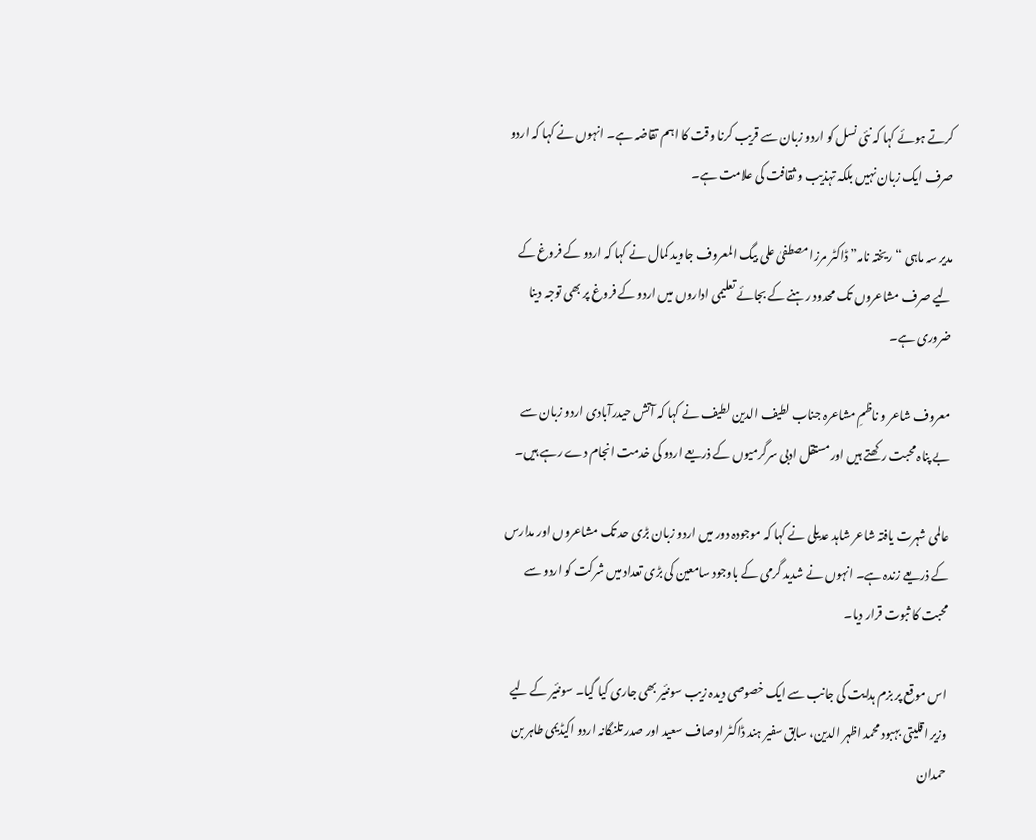کرتے ہوئے کہا کہ نئی نسل کو اردو زبان سے قریب کرنا وقت کا اہم تقاضہ ہے۔ انہوں نے کہا کہ اردو صرف ایک زبان نہیں بلکہ تہذیب و ثقافت کی علامت ہے۔

مدیر سہ ماہی “ریختہ نامہ” ڈاکٹر مرزا مصطفیٰ علی بیگ المعروف جاوید کمال نے کہا کہ اردو کے فروغ کے لیے صرف مشاعروں تک محدود رہنے کے بجائے تعلیمی اداروں میں اردو کے فروغ پر بھی توجہ دینا ضروری ہے۔

معروف شاعر و ناظمِ مشاعرہ جناب لطیف الدین لطیف نے کہا کہ آتش حیدرآبادی اردو زبان سے بے پناہ محبت رکھتے ہیں اور مستقل ادبی سرگرمیوں کے ذریعے اردو کی خدمت انجام دے رہے ہیں۔

عالمی شہرت یافتہ شاعر شاہد عدیلی نے کہا کہ موجودہ دور میں اردو زبان بڑی حد تک مشاعروں اور مدارس کے ذریعے زندہ ہے۔ انہوں نے شدید گرمی کے باوجود سامعین کی بڑی تعداد میں شرکت کو اردو سے محبت کا ثبوت قرار دیا۔

اس موقع پر بزم ہدایت کی جانب سے ایک خصوصی دیدہ زیب سونئیر بھی جاری کیا گیا۔ سونئیر کے لیے وزیر اقلیتی بہبود محمد اظہر الدین، سابق سفیر ہند ڈاکٹر اوصاف سعید اور صدر تلنگانہ اردو اکیڈیمی طاہر بن حمدان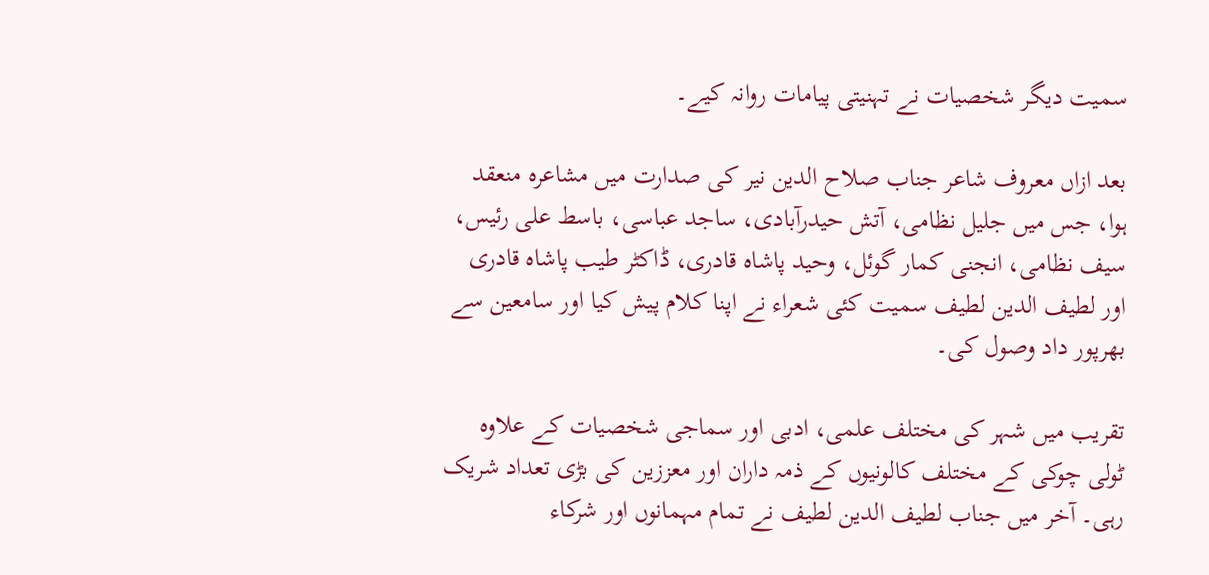سمیت دیگر شخصیات نے تہنیتی پیامات روانہ کیے۔

بعد ازاں معروف شاعر جناب صلاح الدین نیر کی صدارت میں مشاعرہ منعقد ہوا، جس میں جلیل نظامی، آتش حیدرآبادی، ساجد عباسی، باسط علی رئیس، سیف نظامی، انجنی کمار گوئل، وحید پاشاہ قادری، ڈاکٹر طیب پاشاہ قادری اور لطیف الدین لطیف سمیت کئی شعراء نے اپنا کلام پیش کیا اور سامعین سے بھرپور داد وصول کی۔

تقریب میں شہر کی مختلف علمی، ادبی اور سماجی شخصیات کے علاوہ ٹولی چوکی کے مختلف کالونیوں کے ذمہ داران اور معززین کی بڑی تعداد شریک رہی۔ آخر میں جناب لطیف الدین لطیف نے تمام مہمانوں اور شرکاء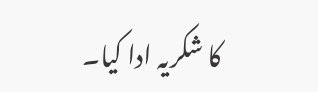کا شکریہ ادا کیا۔